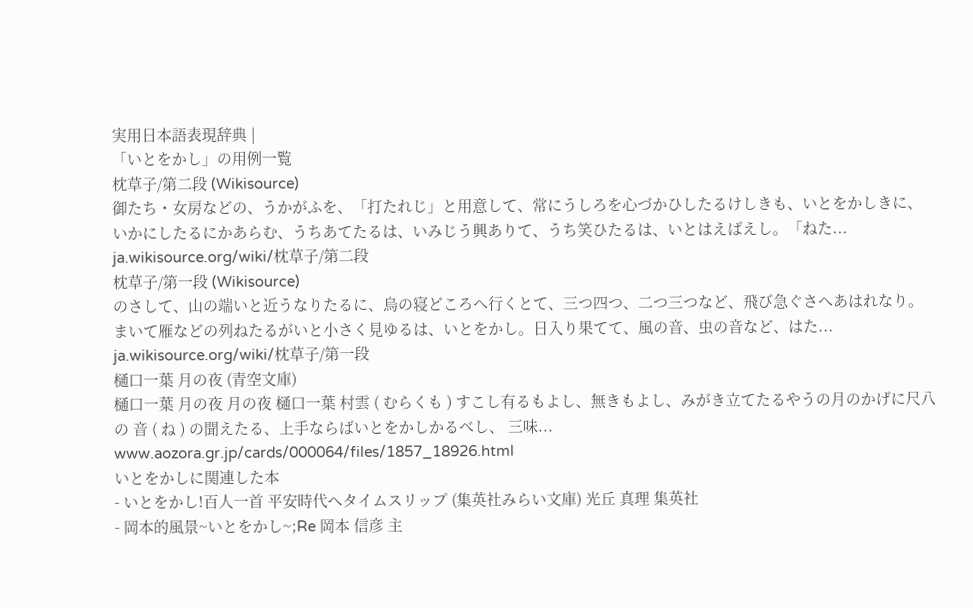実用日本語表現辞典 |
「いとをかし」の用例一覧
枕草子/第二段 (Wikisource)
御たち・女房などの、うかがふを、「打たれじ」と用意して、常にうしろを心づかひしたるけしきも、いとをかしきに、いかにしたるにかあらむ、うちあてたるは、いみじう興ありて、うち笑ひたるは、いとはえばえし。「ねた...
ja.wikisource.org/wiki/枕草子/第二段
枕草子/第一段 (Wikisource)
のさして、山の端いと近うなりたるに、烏の寝どころへ行くとて、三つ四つ、二つ三つなど、飛び急ぐさへあはれなり。まいて雁などの列ねたるがいと小さく見ゆるは、いとをかし。日入り果てて、風の音、虫の音など、はた...
ja.wikisource.org/wiki/枕草子/第一段
樋口一葉 月の夜 (青空文庫)
樋口一葉 月の夜 月の夜 樋口一葉 村雲 ( むらくも ) すこし有るもよし、無きもよし、みがき立てたるやうの月のかげに尺八の 音 ( ね ) の聞えたる、上手ならばいとをかしかるべし、 三味...
www.aozora.gr.jp/cards/000064/files/1857_18926.html
いとをかしに関連した本
- いとをかし!百人一首 平安時代へタイムスリップ (集英社みらい文庫) 光丘 真理 集英社
- 岡本的風景~いとをかし~;Re 岡本 信彦 主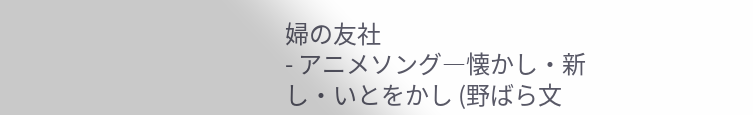婦の友社
- アニメソング―懐かし・新し・いとをかし (野ばら文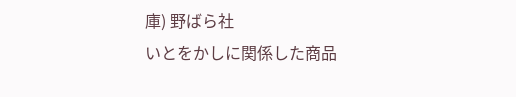庫) 野ばら社
いとをかしに関係した商品